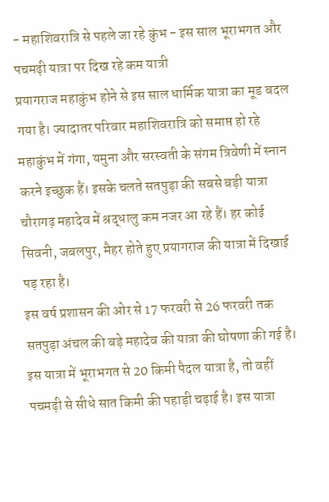- महाशिवरात्रि से पहले जा रहे कुंभ - इस साल भूराभगत और पचमढ़ी यात्रा पर दिख रहे कम यात्री
प्रयागराज महाकुंभ होने से इस साल धार्मिक यात्रा का मूड बदल गया है। ज्यादातर परिवार महाशिवरात्रि को समाप्त हो रहे महाकुंभ में गंगा, यमुना और सरस्वती के संगम त्रिवेणी में स्नान करने इच्छुक हैं। इसके चलते सतपुड़ा की सबसे बड़ी यात्रा चौरागढ़ महादेव में श्रद्धालु कम नजर आ रहे हैं। हर कोई सिवनी, जबलपुर, मैहर होते हुए प्रयागराज की यात्रा में दिखाई पड़ रहा है।
इस वर्ष प्रशासन की ओर से 17 फरवरी से 26 फरवरी तक सतपुड़ा अंचल की बड़े महादेव की यात्रा की घोषणा की गई है। इस यात्रा में भूराभगत से 20 किमी पैदल यात्रा है, तो वहीं पचमढ़ी से सीधे सात किमी की पहाड़ी चढ़ाई है। इस यात्रा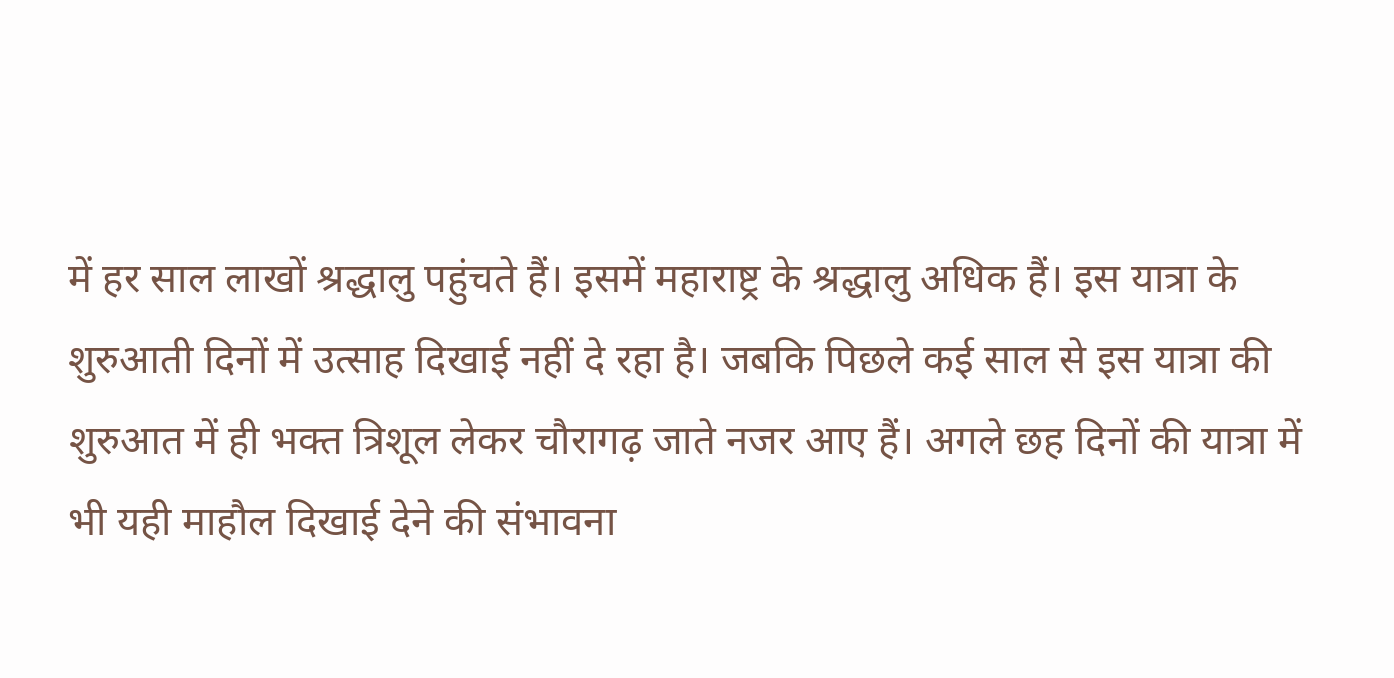में हर साल लाखों श्रद्धालु पहुंचते हैं। इसमें महाराष्ट्र के श्रद्धालु अधिक हैं। इस यात्रा के शुरुआती दिनों में उत्साह दिखाई नहीं दे रहा है। जबकि पिछले कई साल से इस यात्रा की शुरुआत में ही भक्त त्रिशूल लेकर चौरागढ़ जाते नजर आए हैं। अगले छह दिनों की यात्रा में भी यही माहौल दिखाई देने की संभावना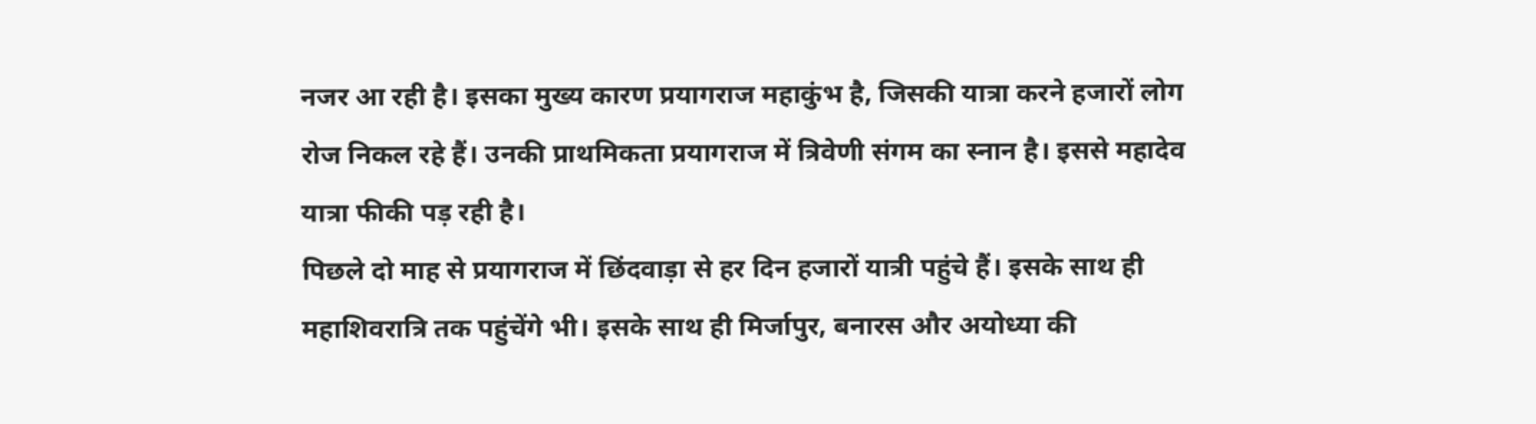नजर आ रही है। इसका मुख्य कारण प्रयागराज महाकुंभ है, जिसकी यात्रा करने हजारों लोग रोज निकल रहे हैं। उनकी प्राथमिकता प्रयागराज में त्रिवेणी संगम का स्नान है। इससे महादेव यात्रा फीकी पड़ रही है।
पिछले दो माह से प्रयागराज में छिंदवाड़ा से हर दिन हजारों यात्री पहुंचे हैं। इसके साथ ही महाशिवरात्रि तक पहुंचेंगे भी। इसके साथ ही मिर्जापुर, बनारस और अयोध्या की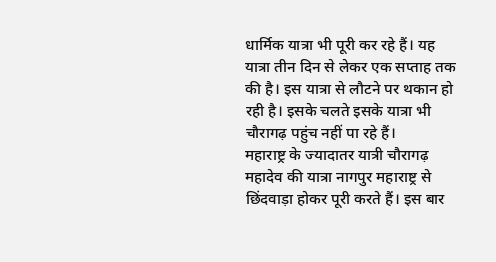धार्मिक यात्रा भी पूरी कर रहे हैं। यह यात्रा तीन दिन से लेकर एक सप्ताह तक की है। इस यात्रा से लौटने पर थकान हो रही है। इसके चलते इसके यात्रा भी चौरागढ़ पहुंच नहीं पा रहे हैं।
महाराष्ट्र के ज्यादातर यात्री चौरागढ़ महादेव की यात्रा नागपुर महाराष्ट्र से छिंदवाड़ा होकर पूरी करते हैं। इस बार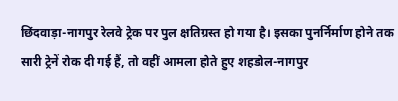छिंदवाड़ा-नागपुर रेलवे ट्रेक पर पुल क्षतिग्रस्त हो गया है। इसका पुनर्निर्माण होने तक सारी ट्रेनें रोक दी गई हैं, तो वहीं आमला होते हुए शहडोल-नागपुर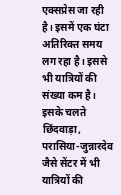एक्सप्रेस जा रही है। इसमें एक घंटा अतिरिक्त समय लग रहा है। इससे भी यात्रियों की संख्या कम है। इसके चलते छिंदवाड़ा, परासिया-जुन्नारदेव जैसे सेंटर में भी यात्रियों की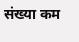संख्या कम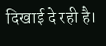दिखाई दे रही है।